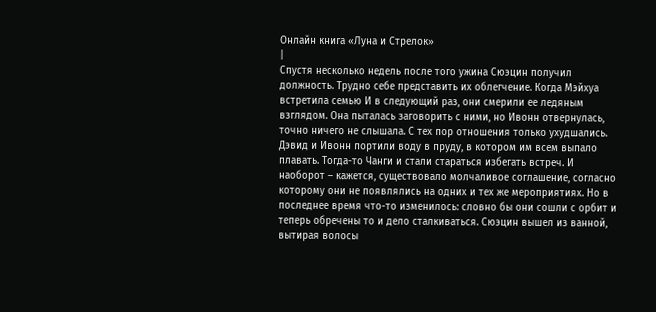Онлайн книга «Луна и Стрелок»
|
Спустя несколько недель после того ужина Сюэцин получил должность. Трудно себе представить их облегчение. Когда Мэйхуа встретила семью И в следующий раз, они смерили ее ледяным взглядом. Она пыталась заговорить с ними, но Ивонн отвернулась, точно ничего не слышала. С тех пор отношения только ухудшались. Дэвид и Ивонн портили воду в пруду, в котором им всем выпало плавать. Тогда-то Чанги и стали стараться избегать встреч. И наоборот – кажется, существовало молчаливое соглашение, согласно которому они не появлялись на одних и тех же мероприятиях. Но в последнее время что-то изменилось: словно бы они сошли с орбит и теперь обречены то и дело сталкиваться. Сюэцин вышел из ванной, вытирая волосы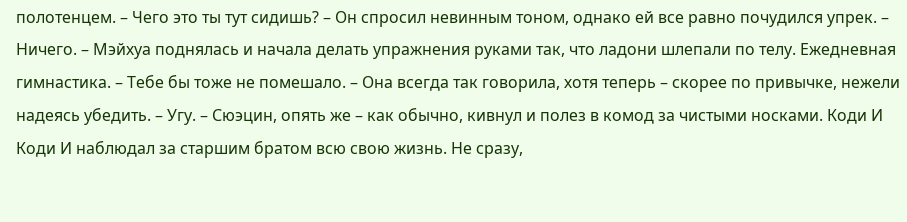полотенцем. – Чего это ты тут сидишь? – Он спросил невинным тоном, однако ей все равно почудился упрек. – Ничего. – Мэйхуа поднялась и начала делать упражнения руками так, что ладони шлепали по телу. Ежедневная гимнастика. – Тебе бы тоже не помешало. – Она всегда так говорила, хотя теперь – скорее по привычке, нежели надеясь убедить. – Угу. – Сюэцин, опять же – как обычно, кивнул и полез в комод за чистыми носками. Коди И Коди И наблюдал за старшим братом всю свою жизнь. Не сразу,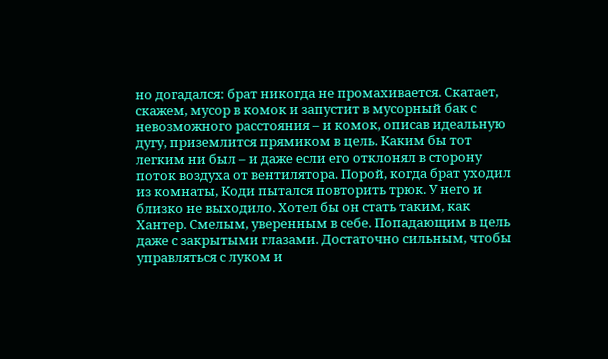но догадался: брат никогда не промахивается. Скатает, скажем, мусор в комок и запустит в мусорный бак с невозможного расстояния – и комок, описав идеальную дугу, приземлится прямиком в цель. Каким бы тот легким ни был – и даже если его отклонял в сторону поток воздуха от вентилятора. Порой, когда брат уходил из комнаты, Коди пытался повторить трюк. У него и близко не выходило. Хотел бы он стать таким, как Хантер. Смелым, уверенным в себе. Попадающим в цель даже с закрытыми глазами. Достаточно сильным, чтобы управляться с луком и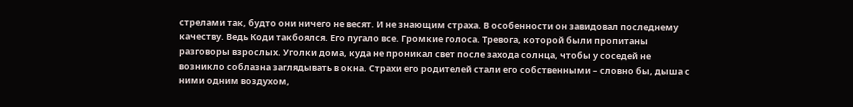стрелами так, будто они ничего не весят. И не знающим страха. В особенности он завидовал последнему качеству. Ведь Коди такбоялся. Его пугало все. Громкие голоса. Тревога, которой были пропитаны разговоры взрослых. Уголки дома, куда не проникал свет после захода солнца, чтобы у соседей не возникло соблазна заглядывать в окна. Страхи его родителей стали его собственными – словно бы, дыша с ними одним воздухом,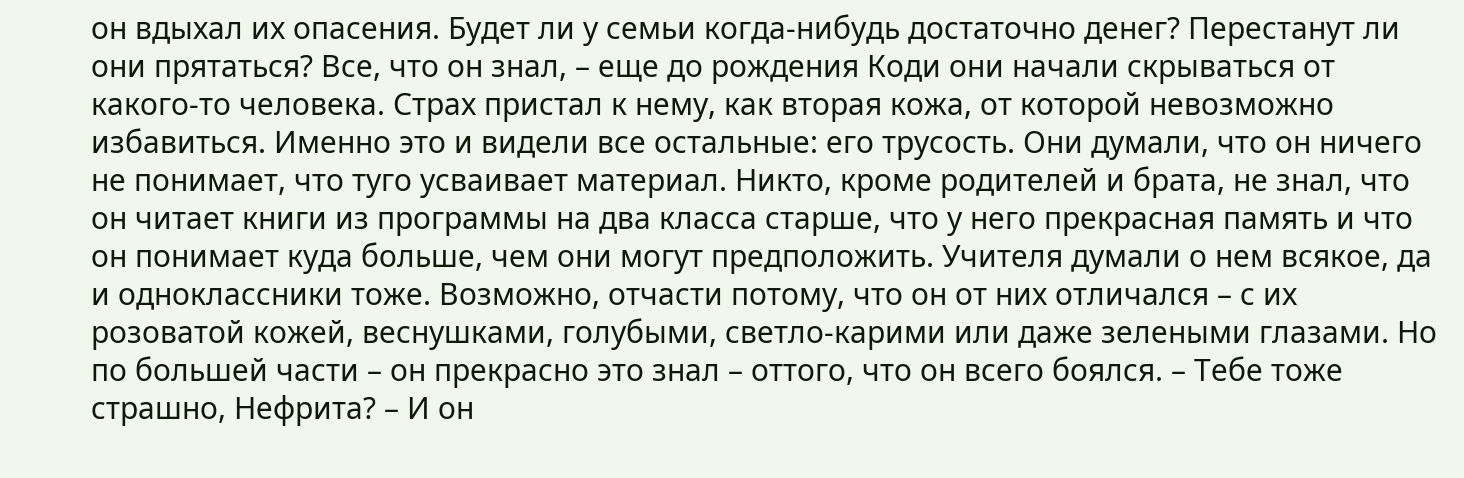он вдыхал их опасения. Будет ли у семьи когда-нибудь достаточно денег? Перестанут ли они прятаться? Все, что он знал, – еще до рождения Коди они начали скрываться от какого-то человека. Страх пристал к нему, как вторая кожа, от которой невозможно избавиться. Именно это и видели все остальные: его трусость. Они думали, что он ничего не понимает, что туго усваивает материал. Никто, кроме родителей и брата, не знал, что он читает книги из программы на два класса старше, что у него прекрасная память и что он понимает куда больше, чем они могут предположить. Учителя думали о нем всякое, да и одноклассники тоже. Возможно, отчасти потому, что он от них отличался – с их розоватой кожей, веснушками, голубыми, светло-карими или даже зелеными глазами. Но по большей части – он прекрасно это знал – оттого, что он всего боялся. – Тебе тоже страшно, Нефрита? – И он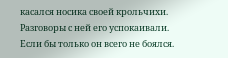касался носика своей крольчихи. Разговоры с ней его успокаивали. Если бы только он всего не боялся.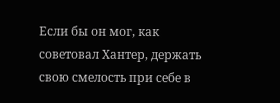Если бы он мог, как советовал Хантер, держать свою смелость при себе в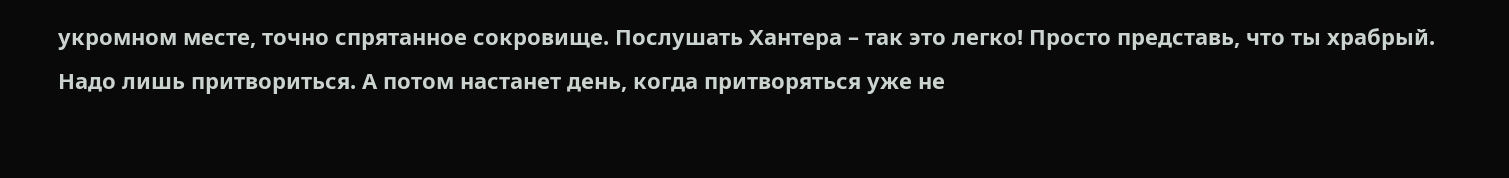укромном месте, точно спрятанное сокровище. Послушать Хантера – так это легко! Просто представь, что ты храбрый. Надо лишь притвориться. А потом настанет день, когда притворяться уже не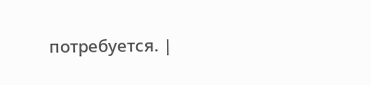потребуется. |